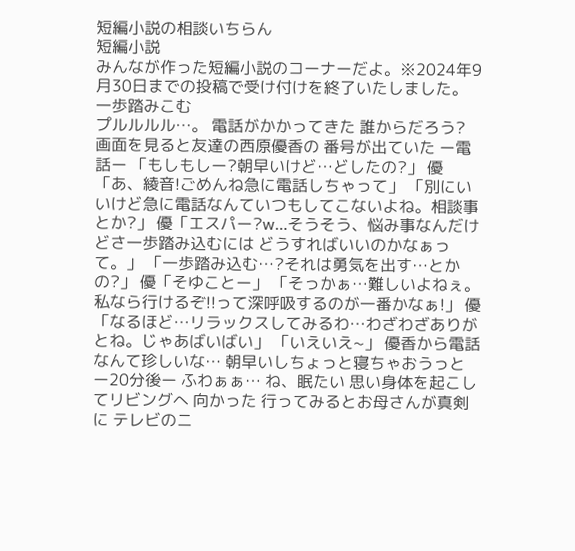短編小説の相談いちらん
短編小説
みんなが作った短編小説のコーナーだよ。※2024年9月30日までの投稿で受け付けを終了いたしました。
一歩踏みこむ
プルルルル…。 電話がかかってきた 誰からだろう? 画面を見ると友達の西原優香の 番号が出ていた ー電話ー 「もしもしー?朝早いけど…どしたの?」 優「あ、綾音!ごめんね急に電話しちゃって」 「別にいいけど急に電話なんていつもしてこないよね。相談事とか?」 優「エスパー?w…そうそう、悩み事なんだけどさ一歩踏み込むには どうすればいいのかなぁって。」 「一歩踏み込む…?それは勇気を出す…とかの?」 優「そゆことー」 「そっかぁ…難しいよねぇ。私なら行けるぞ!!って深呼吸するのが一番かなぁ!」 優「なるほど…リラックスしてみるわ…わざわざありがとね。じゃあばいばい」 「いえいえ~」 優香から電話なんて珍しいな… 朝早いしちょっと寝ちゃおうっと ー20分後ー ふわぁぁ… ね、眠たい 思い身体を起こしてリビングへ 向かった 行ってみるとお母さんが真剣に テレビのニ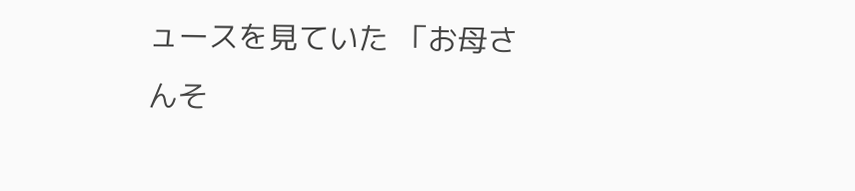ュースを見ていた 「お母さんそ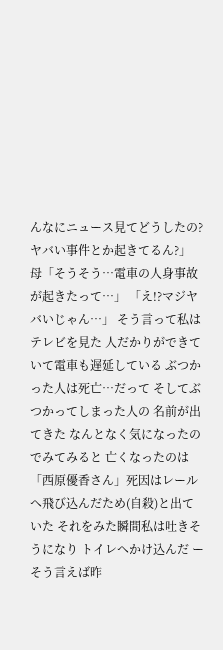んなにニュース見てどうしたの?ヤバい事件とか起きてるん?」 母「そうそう…電車の人身事故が起きたって…」 「え!?マジヤバいじゃん…」 そう言って私はテレビを見た 人だかりができていて電車も遅延している ぶつかった人は死亡…だって そしてぶつかってしまった人の 名前が出てきた なんとなく気になったのでみてみると 亡くなったのは「西原優香さん」死因はレールへ飛び込んだため(自殺)と出ていた それをみた瞬間私は吐きそうになり トイレへかけ込んだ ー そう言えば昨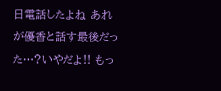日電話したよね あれが優香と話す最後だった…?いやだよ!! もっ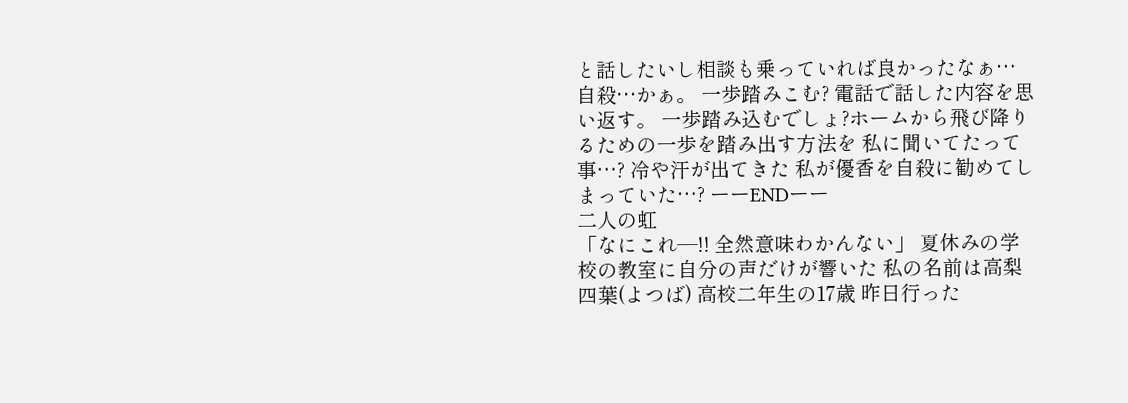と話したいし相談も乗っていれば良かったなぁ… 自殺…かぁ。 一歩踏みこむ? 電話で話した内容を思い返す。 一歩踏み込むでしょ?ホームから飛び降りるための一歩を踏み出す方法を 私に聞いてたって事…? 冷や汗が出てきた 私が優香を自殺に勧めてしまっていた…? ーーENDーー
二人の虹
「なにこれ―!! 全然意味わかんない」 夏休みの学校の教室に自分の声だけが響いた 私の名前は高梨 四葉(よつば) 高校二年生の17歳 昨日行った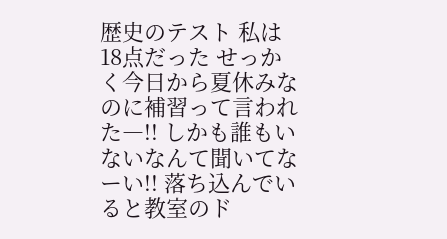歴史のテスト 私は18点だった せっかく今日から夏休みなのに補習って言われた―!! しかも誰もいないなんて聞いてなーい!! 落ち込んでいると教室のド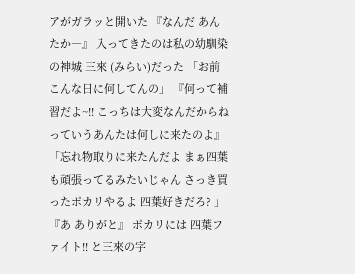アがガラッと開いた 『なんだ あんたか―』 入ってきたのは私の幼馴染の神城 三來 (みらい)だった 「お前こんな日に何してんの」 『何って補習だよ~!! こっちは大変なんだからね っていうあんたは何しに来たのよ』 「忘れ物取りに来たんだよ まぁ四葉も頑張ってるみたいじゃん さっき買ったポカリやるよ 四葉好きだろ? 」 『あ ありがと』 ポカリには 四葉ファイト!! と三來の字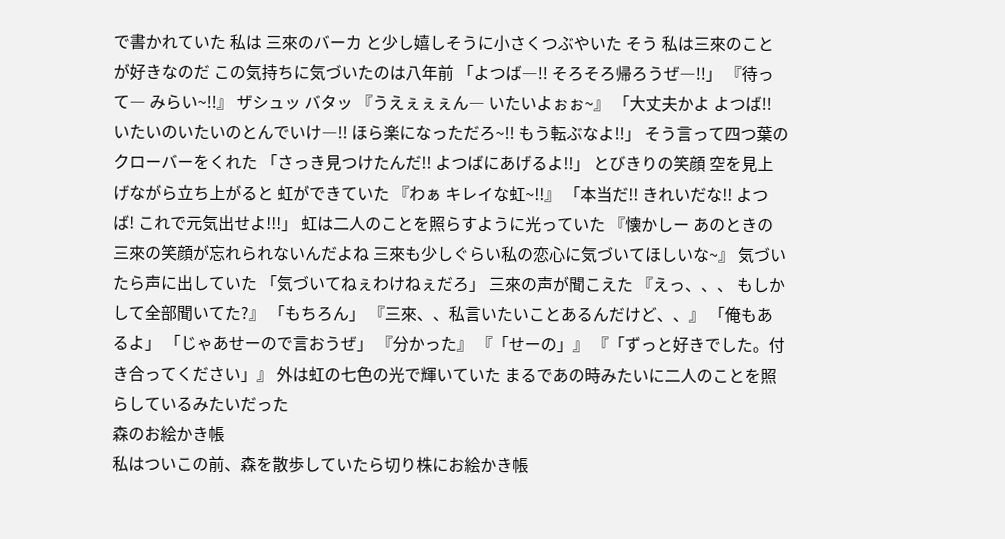で書かれていた 私は 三來のバーカ と少し嬉しそうに小さくつぶやいた そう 私は三來のことが好きなのだ この気持ちに気づいたのは八年前 「よつば―!! そろそろ帰ろうぜ―!!」 『待って― みらい~!!』 ザシュッ バタッ 『うえぇぇぇん― いたいよぉぉ~』 「大丈夫かよ よつば!! いたいのいたいのとんでいけ―!! ほら楽になっただろ~!! もう転ぶなよ!!」 そう言って四つ葉のクローバーをくれた 「さっき見つけたんだ!! よつばにあげるよ!!」 とびきりの笑顔 空を見上げながら立ち上がると 虹ができていた 『わぁ キレイな虹~!!』 「本当だ!! きれいだな!! よつば! これで元気出せよ!!!」 虹は二人のことを照らすように光っていた 『懐かしー あのときの三來の笑顔が忘れられないんだよね 三來も少しぐらい私の恋心に気づいてほしいな~』 気づいたら声に出していた 「気づいてねぇわけねぇだろ」 三來の声が聞こえた 『えっ、、、 もしかして全部聞いてた?』 「もちろん」 『三來、、私言いたいことあるんだけど、、』 「俺もあるよ」 「じゃあせーので言おうぜ」 『分かった』 『「せーの」』 『「ずっと好きでした。付き合ってください」』 外は虹の七色の光で輝いていた まるであの時みたいに二人のことを照らしているみたいだった
森のお絵かき帳
私はついこの前、森を散歩していたら切り株にお絵かき帳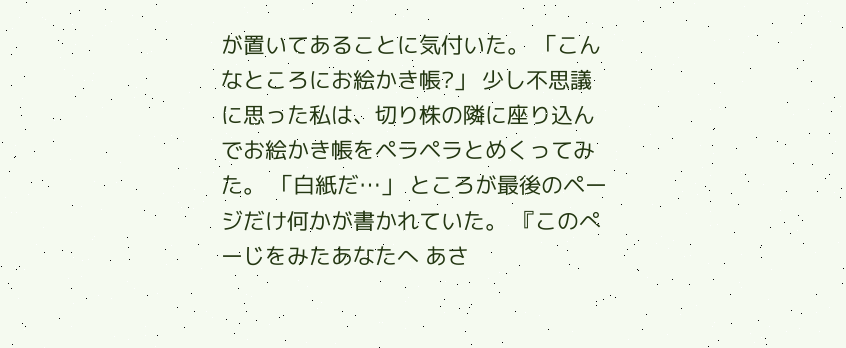が置いてあることに気付いた。 「こんなところにお絵かき帳?」 少し不思議に思った私は、切り株の隣に座り込んでお絵かき帳をペラペラとめくってみた。 「白紙だ…」 ところが最後のページだけ何かが書かれていた。 『このぺーじをみたあなたへ あさ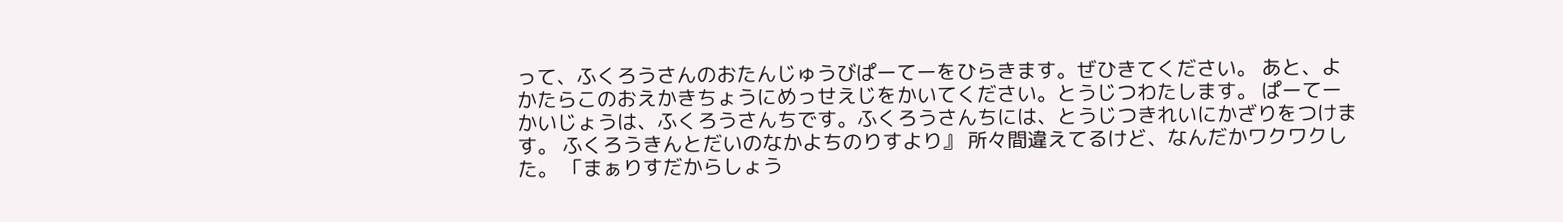って、ふくろうさんのおたんじゅうびぱーてーをひらきます。ぜひきてください。 あと、よかたらこのおえかきちょうにめっせえじをかいてください。とうじつわたします。 ぱーてーかいじょうは、ふくろうさんちです。ふくろうさんちには、とうじつきれいにかざりをつけます。 ふくろうきんとだいのなかよちのりすより』 所々間違えてるけど、なんだかワクワクした。 「まぁりすだからしょう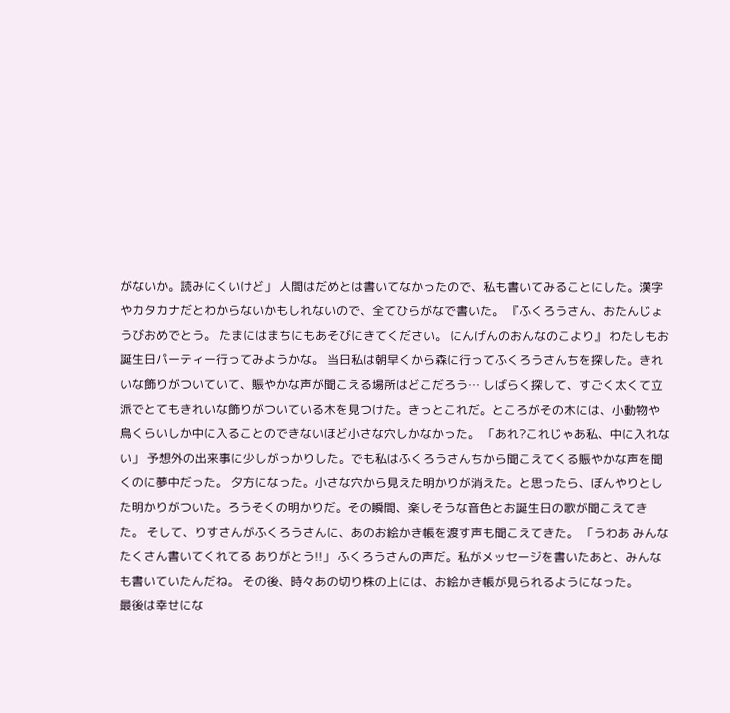がないか。読みにくいけど」 人間はだめとは書いてなかったので、私も書いてみることにした。漢字やカタカナだとわからないかもしれないので、全てひらがなで書いた。 『ふくろうさん、おたんじょうびおめでとう。 たまにはまちにもあそびにきてください。 にんげんのおんなのこより』 わたしもお誕生日パーティー行ってみようかな。 当日私は朝早くから森に行ってふくろうさんちを探した。きれいな飾りがついていて、賑やかな声が聞こえる場所はどこだろう… しばらく探して、すごく太くて立派でとてもきれいな飾りがついている木を見つけた。きっとこれだ。ところがその木には、小動物や鳥くらいしか中に入ることのできないほど小さな穴しかなかった。 「あれ?これじゃあ私、中に入れない」 予想外の出来事に少しがっかりした。でも私はふくろうさんちから聞こえてくる賑やかな声を聞くのに夢中だった。 夕方になった。小さな穴から見えた明かりが消えた。と思ったら、ぼんやりとした明かりがついた。ろうそくの明かりだ。その瞬間、楽しそうな音色とお誕生日の歌が聞こえてきた。 そして、りすさんがふくろうさんに、あのお絵かき帳を渡す声も聞こえてきた。 「うわあ みんなたくさん書いてくれてる ありがとう!!」 ふくろうさんの声だ。私がメッセージを書いたあと、みんなも書いていたんだね。 その後、時々あの切り株の上には、お絵かき帳が見られるようになった。
最後は幸せにな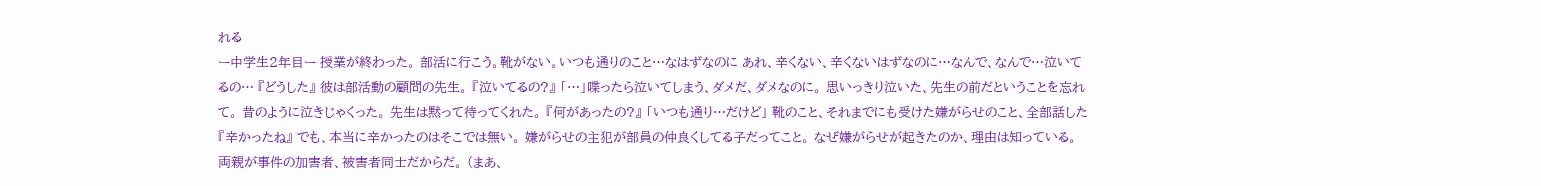れる
ー中学生2年目ー 授業が終わった。 部活に行こう。靴がない。いつも通りのこと…なはずなのに あれ、辛くない、辛くないはずなのに…なんで、なんで…泣いてるの… 『どうした』 彼は部活動の顧問の先生。 『泣いてるの?』 「…」喋ったら泣いてしまう、ダメだ、ダメなのに。 思いっきり泣いた、先生の前だということを忘れて。 昔のように泣きじゃくった。 先生は黙って待ってくれた。 『何があったの?』 「いつも通り…だけど」 靴のこと、それまでにも受けた嫌がらせのこと、全部話した 『辛かったね』 でも、本当に辛かったのはそこでは無い。 嫌がらせの主犯が部員の仲良くしてる子だってこと。 なぜ嫌がらせが起きたのか、理由は知っている。 両親が事件の加害者、被害者同士だからだ。 (まあ、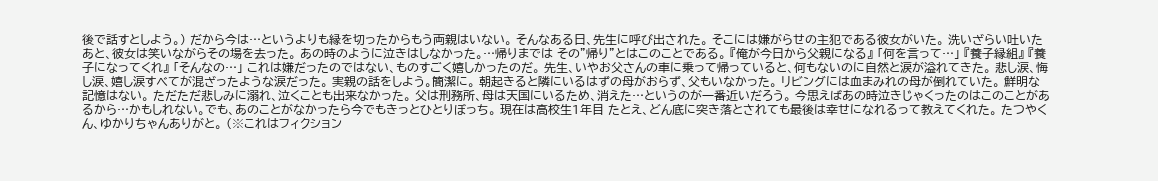後で話すとしよう。) だから今は…というよりも縁を切ったからもう両親はいない。 そんなある日、先生に呼び出された。 そこには嫌がらせの主犯である彼女がいた。 洗いざらい吐いたあと、彼女は笑いながらその場を去った。 あの時のように泣きはしなかった。…帰りまでは その"帰り"とはこのことである。 『俺が今日から父親になる』 「何を言って…」 『養子縁組』 『養子になってくれ』 「そんなの…」 これは嫌だったのではない、ものすごく嬉しかったのだ。 先生、いやお父さんの車に乗って帰っていると、何もないのに自然と涙が溢れてきた。 悲し涙、悔し涙、嬉し涙すべてが混ざったような涙だった。 実親の話をしよう。簡潔に。 朝起きると隣にいるはずの母がおらず、父もいなかった。 リビングには血まみれの母が倒れていた。 鮮明な記憶はない。 ただただ悲しみに溺れ、泣くことも出来なかった。 父は刑務所、母は天国にいるため、消えた…というのが一番近いだろう。 今思えばあの時泣きじゃくったのはこのことがあるから…かもしれない。でも、あのことがなかったら今でもきっとひとりぼっち。 現在は高校生1年目 たとえ、どん底に突き落とされても最後は幸せになれるって教えてくれた。 たつやくん、ゆかりちゃんありがと。 (※これはフィクション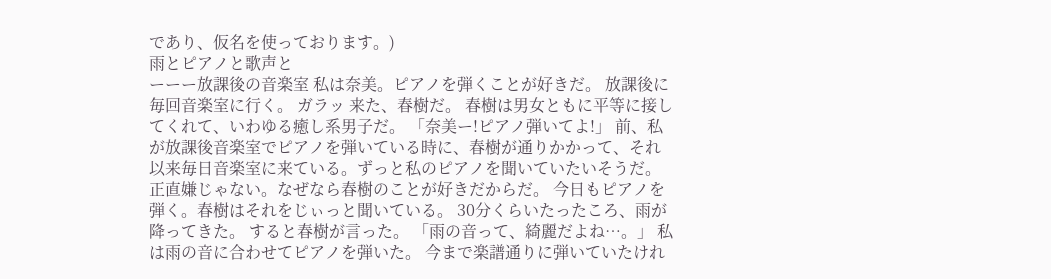であり、仮名を使っております。)
雨とピアノと歌声と
ーーー放課後の音楽室 私は奈美。ピアノを弾くことが好きだ。 放課後に毎回音楽室に行く。 ガラッ 来た、春樹だ。 春樹は男女ともに平等に接してくれて、いわゆる癒し系男子だ。 「奈美ー!ピアノ弾いてよ!」 前、私が放課後音楽室でピアノを弾いている時に、春樹が通りかかって、それ以来毎日音楽室に来ている。ずっと私のピアノを聞いていたいそうだ。 正直嫌じゃない。なぜなら春樹のことが好きだからだ。 今日もピアノを弾く。春樹はそれをじぃっと聞いている。 30分くらいたったころ、雨が降ってきた。 すると春樹が言った。 「雨の音って、綺麗だよね…。」 私は雨の音に合わせてピアノを弾いた。 今まで楽譜通りに弾いていたけれ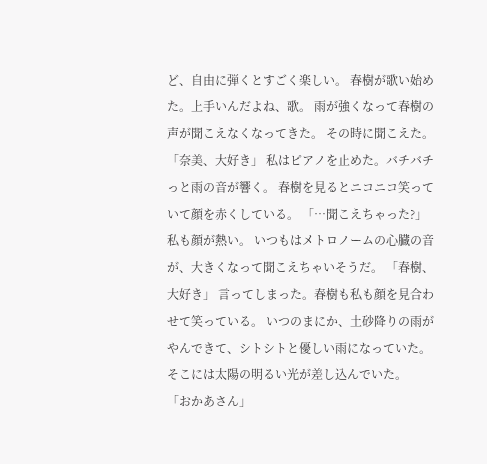ど、自由に弾くとすごく楽しい。 春樹が歌い始めた。上手いんだよね、歌。 雨が強くなって春樹の声が聞こえなくなってきた。 その時に聞こえた。「奈美、大好き」 私はピアノを止めた。バチバチっと雨の音が響く。 春樹を見るとニコニコ笑っていて顔を赤くしている。 「…聞こえちゃった?」 私も顔が熱い。 いつもはメトロノームの心臓の音が、大きくなって聞こえちゃいそうだ。 「春樹、大好き」 言ってしまった。春樹も私も顔を見合わせて笑っている。 いつのまにか、土砂降りの雨がやんできて、シトシトと優しい雨になっていた。そこには太陽の明るい光が差し込んでいた。
「おかあさん」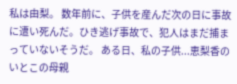私は由梨。 数年前に、子供を産んだ次の日に事故に遭い死んだ。ひき逃げ事故で、犯人はまだ捕まっていないそうだ。 ある日、私の子供...恵梨香のいとこの母親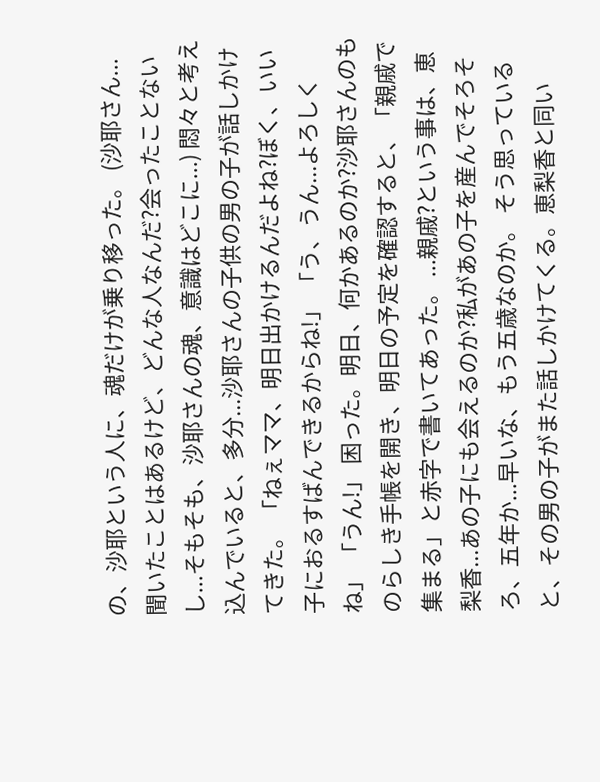の、沙耶という人に、魂だけが乗り移った。 (沙耶さん...聞いたことはあるけど、どんな人なんだ?会ったことないし...そもそも、沙耶さんの魂、意識はどこに...) 悶々と考え込んでいると、多分...沙耶さんの子供の男の子が話しかけてきた。 「ねぇママ、明日出かけるんだよね?ぼく、いい子におるすばんできるからね!」 「う、うん...よろしくね」 「うん!」 困った。明日、何かあるのか?沙耶さんのものらしき手帳を開き、明日の予定を確認すると、「親戚で集まる」と赤字で書いてあった。 ...親戚?という事は、恵梨香...あの子にも会えるのか?私があの子を産んでそろそろ、五年か...早いな、もう五歳なのか。 そう思っていると、その男の子がまた話しかけてくる。恵梨香と同い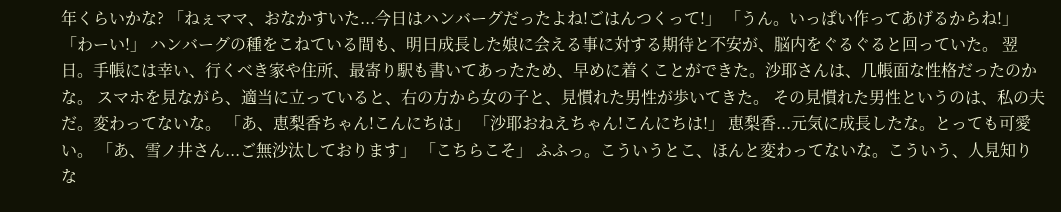年くらいかな? 「ねぇママ、おなかすいた...今日はハンバーグだったよね!ごはんつくって!」 「うん。いっぱい作ってあげるからね!」 「わーい!」 ハンバーグの種をこねている間も、明日成長した娘に会える事に対する期待と不安が、脳内をぐるぐると回っていた。 翌日。手帳には幸い、行くべき家や住所、最寄り駅も書いてあったため、早めに着くことができた。沙耶さんは、几帳面な性格だったのかな。 スマホを見ながら、適当に立っていると、右の方から女の子と、見慣れた男性が歩いてきた。 その見慣れた男性というのは、私の夫だ。変わってないな。 「あ、恵梨香ちゃん!こんにちは」 「沙耶おねえちゃん!こんにちは!」 恵梨香...元気に成長したな。とっても可愛い。 「あ、雪ノ井さん...ご無沙汰しております」 「こちらこそ」 ふふっ。こういうとこ、ほんと変わってないな。こういう、人見知りな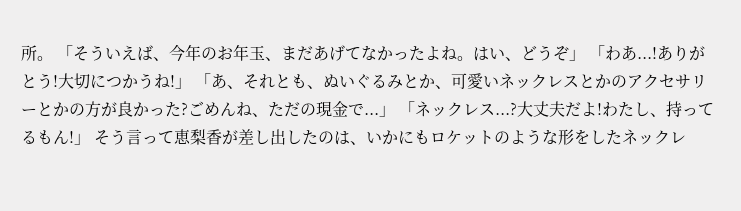所。 「そういえば、今年のお年玉、まだあげてなかったよね。はい、どうぞ」 「わあ...!ありがとう!大切につかうね!」 「あ、それとも、ぬいぐるみとか、可愛いネックレスとかのアクセサリーとかの方が良かった?ごめんね、ただの現金で...」 「ネックレス...?大丈夫だよ!わたし、持ってるもん!」 そう言って恵梨香が差し出したのは、いかにもロケットのような形をしたネックレ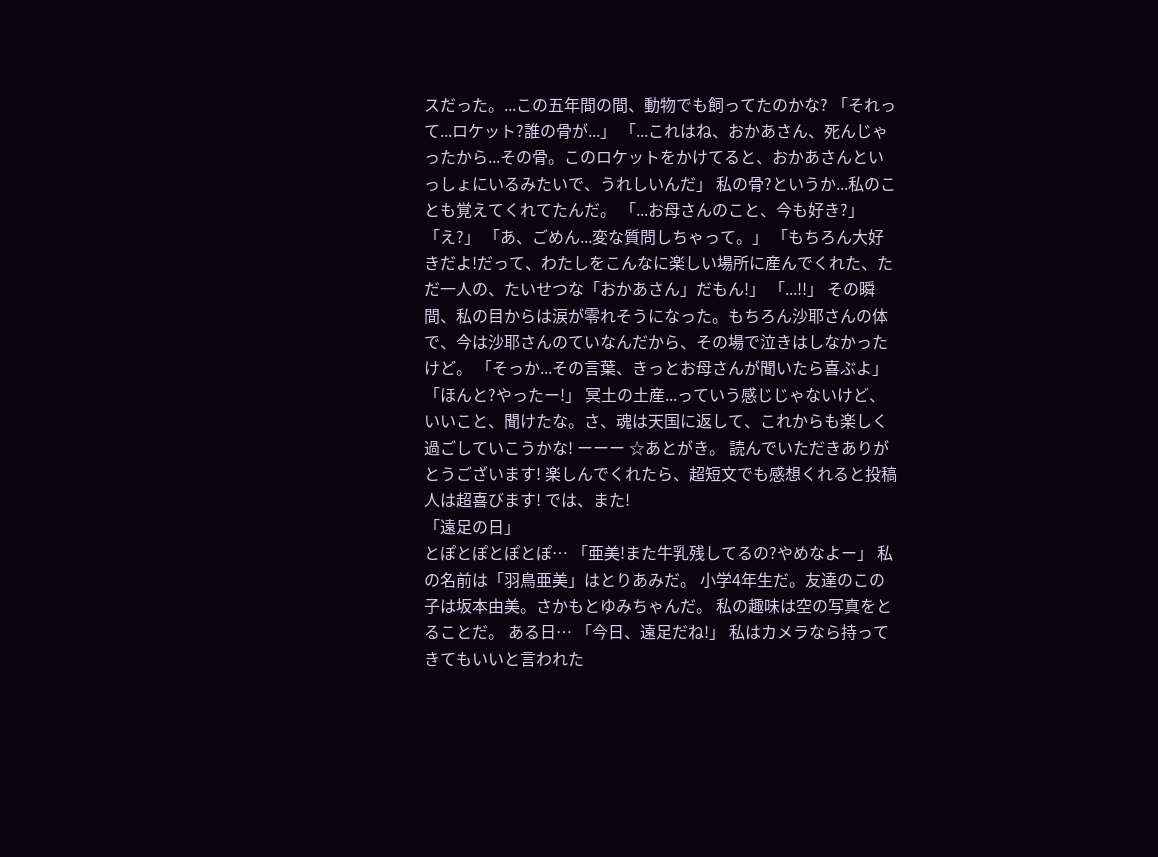スだった。...この五年間の間、動物でも飼ってたのかな? 「それって...ロケット?誰の骨が...」 「...これはね、おかあさん、死んじゃったから...その骨。このロケットをかけてると、おかあさんといっしょにいるみたいで、うれしいんだ」 私の骨?というか...私のことも覚えてくれてたんだ。 「...お母さんのこと、今も好き?」 「え?」 「あ、ごめん...変な質問しちゃって。」 「もちろん大好きだよ!だって、わたしをこんなに楽しい場所に産んでくれた、ただ一人の、たいせつな「おかあさん」だもん!」 「...!!」 その瞬間、私の目からは涙が零れそうになった。もちろん沙耶さんの体で、今は沙耶さんのていなんだから、その場で泣きはしなかったけど。 「そっか...その言葉、きっとお母さんが聞いたら喜ぶよ」 「ほんと?やったー!」 冥土の土産...っていう感じじゃないけど、いいこと、聞けたな。さ、魂は天国に返して、これからも楽しく過ごしていこうかな! ーーー ☆あとがき。 読んでいただきありがとうございます! 楽しんでくれたら、超短文でも感想くれると投稿人は超喜びます! では、また!
「遠足の日」
とぽとぽとぽとぽ… 「亜美!また牛乳残してるの?やめなよー」 私の名前は「羽鳥亜美」はとりあみだ。 小学4年生だ。友達のこの子は坂本由美。さかもとゆみちゃんだ。 私の趣味は空の写真をとることだ。 ある日… 「今日、遠足だね!」 私はカメラなら持ってきてもいいと言われた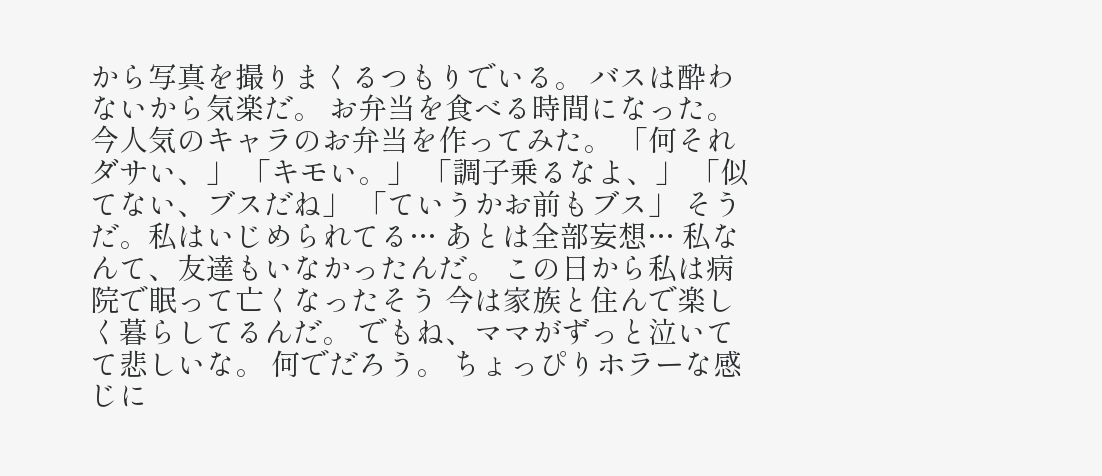から写真を撮りまくるつもりでいる。 バスは酔わないから気楽だ。 お弁当を食べる時間になった。 今人気のキャラのお弁当を作ってみた。 「何それダサい、」 「キモい。」 「調子乗るなよ、」 「似てない、ブスだね」 「ていうかお前もブス」 そうだ。私はいじめられてる… あとは全部妄想… 私なんて、友達もいなかったんだ。 この日から私は病院で眠って亡くなったそう 今は家族と住んで楽しく暮らしてるんだ。 でもね、ママがずっと泣いてて悲しいな。 何でだろう。 ちょっぴりホラーな感じに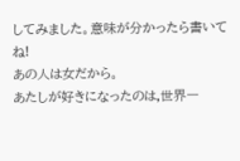してみました。意味が分かったら書いてね!
あの人は女だから。
あたしが好きになったのは,世界一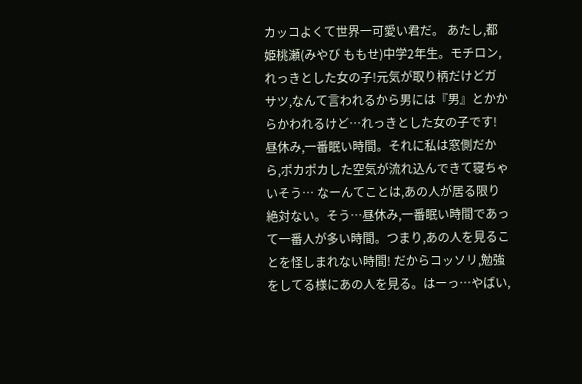カッコよくて世界一可愛い君だ。 あたし,都姫桃瀬(みやび ももせ)中学2年生。モチロン,れっきとした女の子!元気が取り柄だけどガサツ,なんて言われるから男には『男』とかからかわれるけど…れっきとした女の子です! 昼休み,一番眠い時間。それに私は窓側だから,ポカポカした空気が流れ込んできて寝ちゃいそう… なーんてことは,あの人が居る限り絶対ない。そう…昼休み,一番眠い時間であって一番人が多い時間。つまり,あの人を見ることを怪しまれない時間! だからコッソリ,勉強をしてる様にあの人を見る。はーっ…やばい,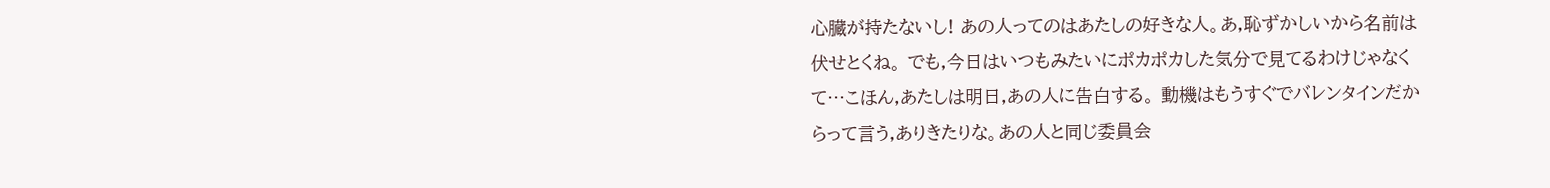心臓が持たないし! あの人ってのはあたしの好きな人。あ,恥ずかしいから名前は伏せとくね。 でも,今日はいつもみたいにポカポカした気分で見てるわけじゃなくて…こほん,あたしは明日,あの人に告白する。 動機はもうすぐでバレンタインだからって言う,ありきたりな。あの人と同じ委員会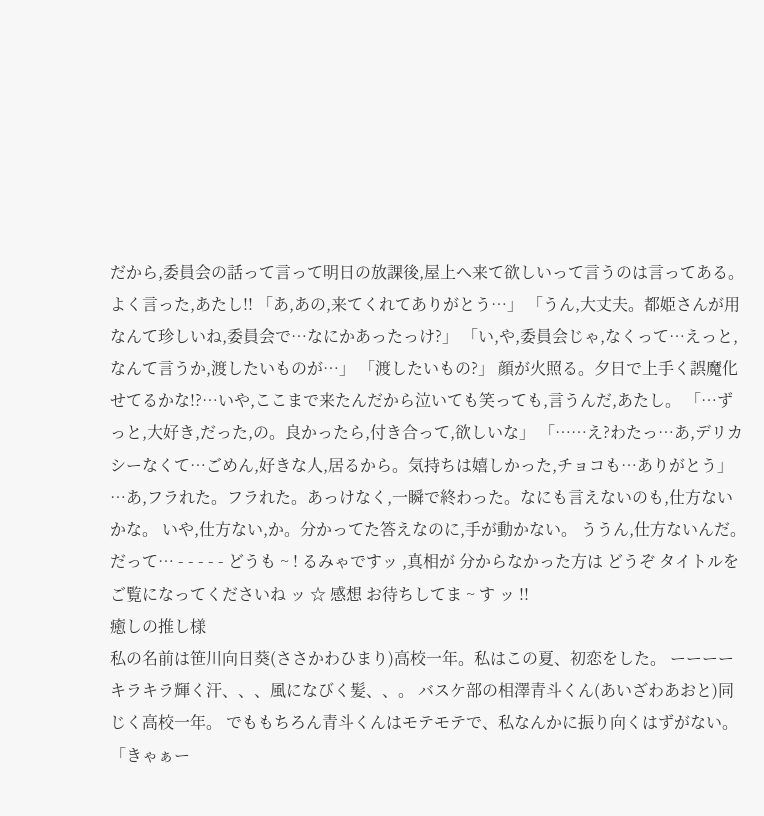だから,委員会の話って言って明日の放課後,屋上へ来て欲しいって言うのは言ってある。よく言った,あたし!! 「あ,あの,来てくれてありがとう…」 「うん,大丈夫。都姫さんが用なんて珍しいね,委員会で…なにかあったっけ?」 「い,や,委員会じゃ,なくって…えっと,なんて言うか,渡したいものが…」 「渡したいもの?」 顔が火照る。夕日で上手く誤魔化せてるかな!?…いや,ここまで来たんだから泣いても笑っても,言うんだ,あたし。 「…ずっと,大好き,だった,の。良かったら,付き合って,欲しいな」 「……え?わたっ…あ,デリカシーなくて…ごめん,好きな人,居るから。気持ちは嬉しかった,チョコも…ありがとう」 …あ,フラれた。フラれた。あっけなく,一瞬で終わった。なにも言えないのも,仕方ないかな。 いや,仕方ない,か。分かってた答えなのに,手が動かない。 ううん,仕方ないんだ。だって… - - - - - どうも ~ ! るみゃですッ ,真相が 分からなかった方は どうぞ タイトルを ご覧になってくださいね ッ ☆ 感想 お待ちしてま ~ す ッ !!
癒しの推し様
私の名前は笹川向日葵(ささかわひまり)高校一年。私はこの夏、初恋をした。 ーーーーキラキラ輝く汗、、、風になびく髪、、。 バスケ部の相澤青斗くん(あいざわあおと)同じく高校一年。 でももちろん青斗くんはモテモテで、私なんかに振り向くはずがない。 「きゃぁー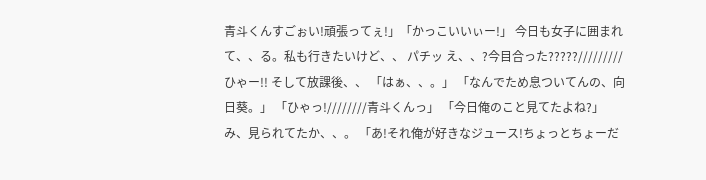青斗くんすごぉい!頑張ってぇ!」「かっこいいぃー!」 今日も女子に囲まれて、、る。私も行きたいけど、、 パチッ え、、?今目合った?????/////////ひゃー!! そして放課後、、 「はぁ、、。」 「なんでため息ついてんの、向日葵。」 「ひゃっ!////////青斗くんっ」 「今日俺のこと見てたよね?」 み、見られてたか、、。 「あ!それ俺が好きなジュース!ちょっとちょーだ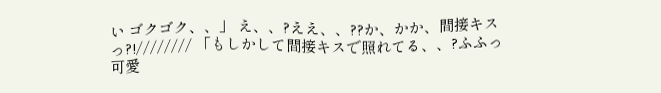い ゴクゴク、、」 え、、?ええ、、??か、かか、間接キスっ?!//////// 「もしかして間接キスで照れてる、、?ふふっ可愛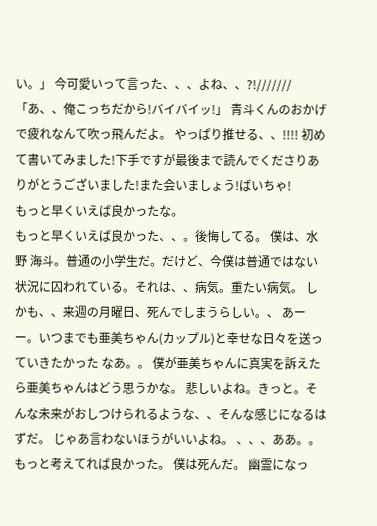い。」 今可愛いって言った、、、よね、、?!/////// 「あ、、俺こっちだから!バイバイッ!」 青斗くんのおかげで疲れなんて吹っ飛んだよ。 やっぱり推せる、、!!!! 初めて書いてみました!下手ですが最後まで読んでくださりありがとうございました!また会いましょう!ばいちゃ!
もっと早くいえば良かったな。
もっと早くいえば良かった、、。後悔してる。 僕は、水野 海斗。普通の小学生だ。だけど、今僕は普通ではない 状況に囚われている。それは、、病気。重たい病気。 しかも、、来週の月曜日、死んでしまうらしい。、 あーー。いつまでも亜美ちゃん(カップル)と幸せな日々を送っていきたかった なあ。。 僕が亜美ちゃんに真実を訴えたら亜美ちゃんはどう思うかな。 悲しいよね。きっと。そんな未来がおしつけられるような、、そんな感じになるはずだ。 じゃあ言わないほうがいいよね。 、、、ああ。。もっと考えてれば良かった。 僕は死んだ。 幽霊になっ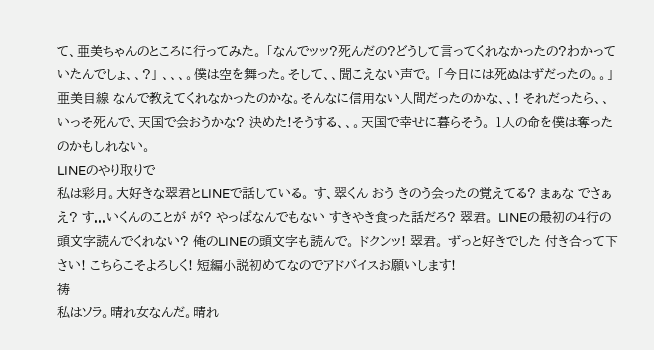て、亜美ちゃんのところに行ってみた。 「なんでッッ?死んだの?どうして言ってくれなかったの?わかっていたんでしょ、、?」 、、、。僕は空を舞った。そして、、聞こえない声で。 「今日には死ぬはずだったの。。」 亜美目線 なんで教えてくれなかったのかな。そんなに信用ない人間だったのかな、、! それだったら、、いっそ死んで、天国で会おうかな? 決めた!そうする、、。天国で幸せに暮らそう。 1人の命を僕は奪ったのかもしれない。
LINEのやり取りで
私は彩月。大好きな翠君とLINEで話している。 す、翠くん おう きのう会ったの覚えてる? まぁな でさぁ え? す...いくんのことが が? やっぱなんでもない すきやき食った話だろ? 翠君。 LINEの最初の4行の頭文字読んでくれない? 俺のLINEの頭文字も読んで。 ドクンッ! 翠君。 ずっと好きでした 付き合って下さい! こちらこそよろしく! 短編小説初めてなのでアドバイスお願いします!
祷
私はソラ。晴れ女なんだ。晴れ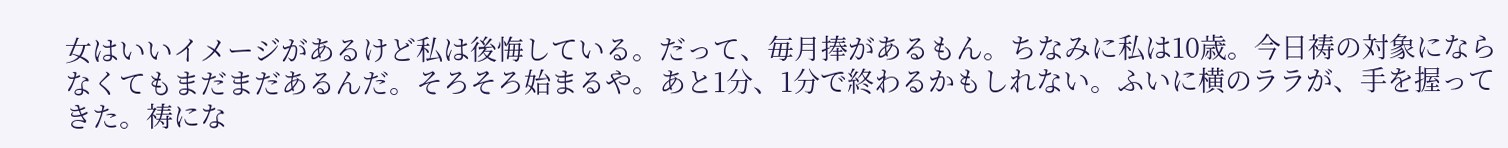女はいいイメージがあるけど私は後悔している。だって、毎月捧があるもん。ちなみに私は10歳。今日祷の対象にならなくてもまだまだあるんだ。そろそろ始まるや。あと1分、1分で終わるかもしれない。ふいに横のララが、手を握ってきた。祷にな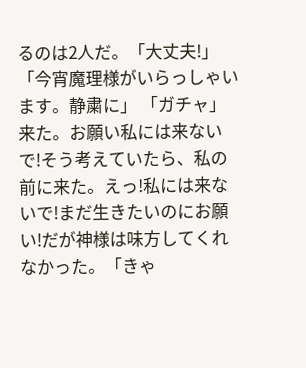るのは2人だ。「大丈夫!」 「今宵魔理様がいらっしゃいます。静粛に」 「ガチャ」来た。お願い私には来ないで!そう考えていたら、私の前に来た。えっ!私には来ないで!まだ生きたいのにお願い!だが神様は味方してくれなかった。「きゃ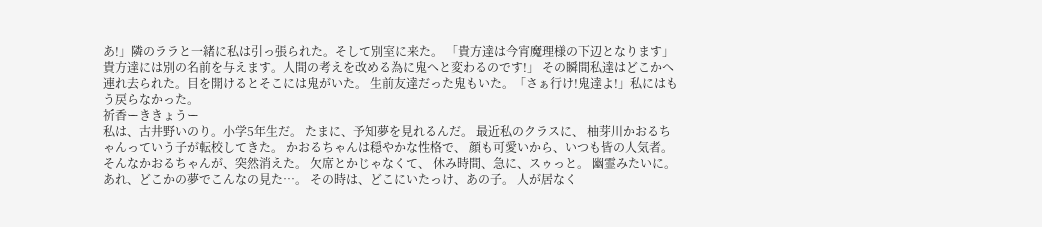あ!」隣のララと一緒に私は引っ張られた。そして別室に来た。 「貴方達は今宵魔理様の下辺となります」貴方達には別の名前を与えます。人間の考えを改める為に鬼へと変わるのです!」 その瞬間私達はどこかへ連れ去られた。目を開けるとそこには鬼がいた。 生前友達だった鬼もいた。「さぁ行け!鬼達よ!」私にはもう戻らなかった。
祈香ーききょうー
私は、古井野いのり。小学5年生だ。 たまに、予知夢を見れるんだ。 最近私のクラスに、 柚芽川かおるちゃんっていう子が転校してきた。 かおるちゃんは穏やかな性格で、 顔も可愛いから、いつも皆の人気者。 そんなかおるちゃんが、突然消えた。 欠席とかじゃなくて、 休み時間、急に、スゥっと。 幽霊みたいに。 あれ、どこかの夢でこんなの見た…。 その時は、どこにいたっけ、あの子。 人が居なく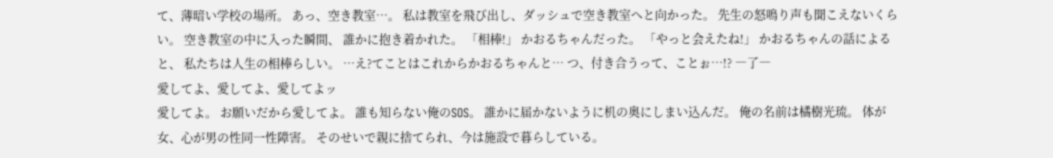て、薄暗い学校の場所。 あっ、空き教室…。 私は教室を飛び出し、ダッシュで空き教室へと向かった。 先生の怒鳴り声も聞こえないくらい。 空き教室の中に入った瞬間、 誰かに抱き着かれた。 「相棒!」 かおるちゃんだった。 「やっと会えたね!」 かおるちゃんの話によると、 私たちは人生の相棒らしい。 …え?てことはこれからかおるちゃんと… つ、付き合うって、ことぉ…!? ―了―
愛してよ、愛してよ、愛してよッ
愛してよ。 お願いだから愛してよ。 誰も知らない俺のSOS。 誰かに届かないように机の奥にしまい込んだ。 俺の名前は橘樹光琉。 体が女、心が男の性同一性障害。 そのせいで親に捨てられ、今は施設で暮らしている。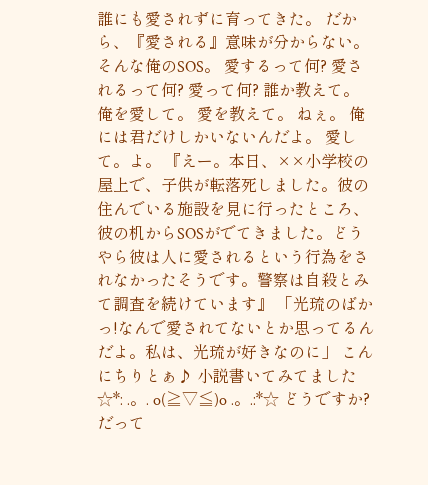誰にも愛されずに育ってきた。 だから、『愛される』意味が分からない。 そんな俺のSOS。 愛するって何? 愛されるって何? 愛って何? 誰か教えて。 俺を愛して。 愛を教えて。 ねぇ。 俺には君だけしかいないんだよ。 愛して。よ。 『えー。本日、××小学校の屋上で、子供が転落死しました。彼の住んでいる施設を見に行ったところ、彼の机からSOSがでてきました。どうやら彼は人に愛されるという行為をされなかったそうです。警察は自殺とみて調査を続けています』 「光琉のばかっ!なんで愛されてないとか思ってるんだよ。私は、光琉が好きなのに」 こんにちりとぁ♪ 小説書いてみてました☆*: .。. o(≧▽≦)o .。.:*☆ どうですか?
だって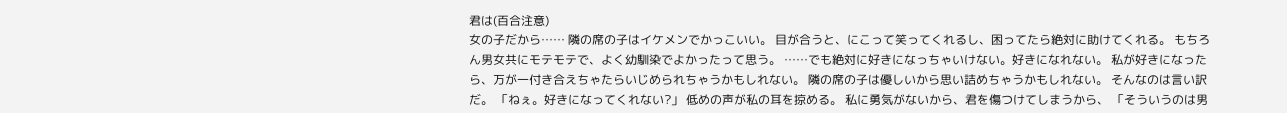君は(百合注意)
女の子だから…… 隣の席の子はイケメンでかっこいい。 目が合うと、にこって笑ってくれるし、困ってたら絶対に助けてくれる。 もちろん男女共にモテモテで、よく幼馴染でよかったって思う。 ……でも絶対に好きになっちゃいけない。好きになれない。 私が好きになったら、万が一付き合えちゃたらいじめられちゃうかもしれない。 隣の席の子は優しいから思い詰めちゃうかもしれない。 そんなのは言い訳だ。 「ねぇ。好きになってくれない?」 低めの声が私の耳を掠める。 私に勇気がないから、君を傷つけてしまうから、 「そういうのは男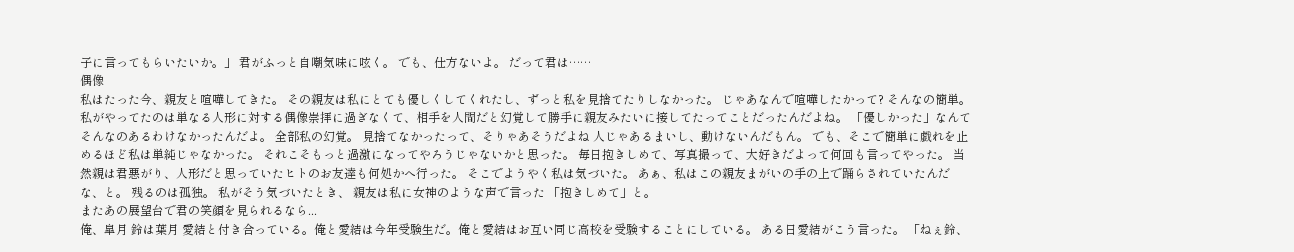子に言ってもらいたいか。」 君がふっと自嘲気味に呟く。 でも、仕方ないよ。 だって君は……
偶像
私はたった今、親友と喧嘩してきた。 その親友は私にとても優しくしてくれたし、ずっと私を見捨てたりしなかった。 じゃあなんで喧嘩したかって? そんなの簡単。 私がやってたのは単なる人形に対する偶像崇拝に過ぎなくて、相手を人間だと幻覚して勝手に親友みたいに接してたってことだったんだよね。 「優しかった」なんてそんなのあるわけなかったんだよ。 全部私の幻覚。 見捨てなかったって、そりゃあそうだよね 人じゃあるまいし、動けないんだもん。 でも、そこで簡単に戯れを止めるほど私は単純じゃなかった。 それこそもっと過激になってやろうじゃないかと思った。 毎日抱きしめて、写真撮って、大好きだよって何回も言ってやった。 当然親は君悪がり、人形だと思っていたヒトのお友達も何処かへ行った。 そこでようやく私は気づいた。 あぁ、私はこの親友まがいの手の上で踊らされていたんだな、と。 残るのは孤独。 私がそう気づいたとき、 親友は私に女神のような声で言った 「抱きしめて」と。
またあの展望台で君の笑顔を見られるなら...
俺、皐月 鈴は葉月 愛結と付き合っている。俺と愛結は今年受験生だ。俺と愛結はお互い同じ高校を受験することにしている。 ある日愛結がこう言った。 「ねぇ鈴、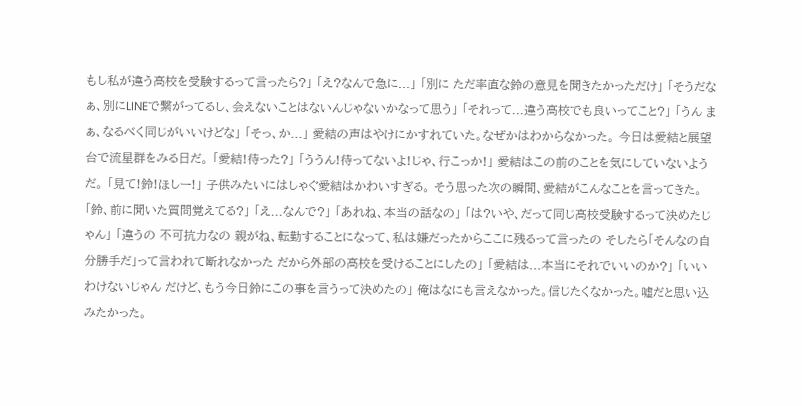もし私が違う高校を受験するって言ったら?」 「え?なんで急に...」 「別に ただ率直な鈴の意見を聞きたかっただけ」 「そうだなぁ、別にLINEで繋がってるし、会えないことはないんじゃないかなって思う」 「それって...違う高校でも良いってこと?」 「うん まぁ、なるべく同じがいいけどな」 「そっ、か...」 愛結の声はやけにかすれていた。なぜかはわからなかった。 今日は愛結と展望台で流星群をみる日だ。 「愛結!待った?」 「ううん!待ってないよ!じゃ、行こっか!」 愛結はこの前のことを気にしていないようだ。 「見て!鈴!ほしー!」 子供みたいにはしゃぐ愛結はかわいすぎる。 そう思った次の瞬間、愛結がこんなことを言ってきた。 「鈴、前に聞いた質問覚えてる?」 「え...なんで?」 「あれね、本当の話なの」 「は?いや、だって同じ高校受験するって決めたじゃん」 「違うの 不可抗力なの 親がね、転勤することになって、私は嫌だったからここに残るって言ったの そしたら「そんなの自分勝手だ」って言われて断れなかった だから外部の高校を受けることにしたの」 「愛結は...本当にそれでいいのか?」 「いいわけないじゃん だけど、もう今日鈴にこの事を言うって決めたの」 俺はなにも言えなかった。信じたくなかった。嘘だと思い込みたかった。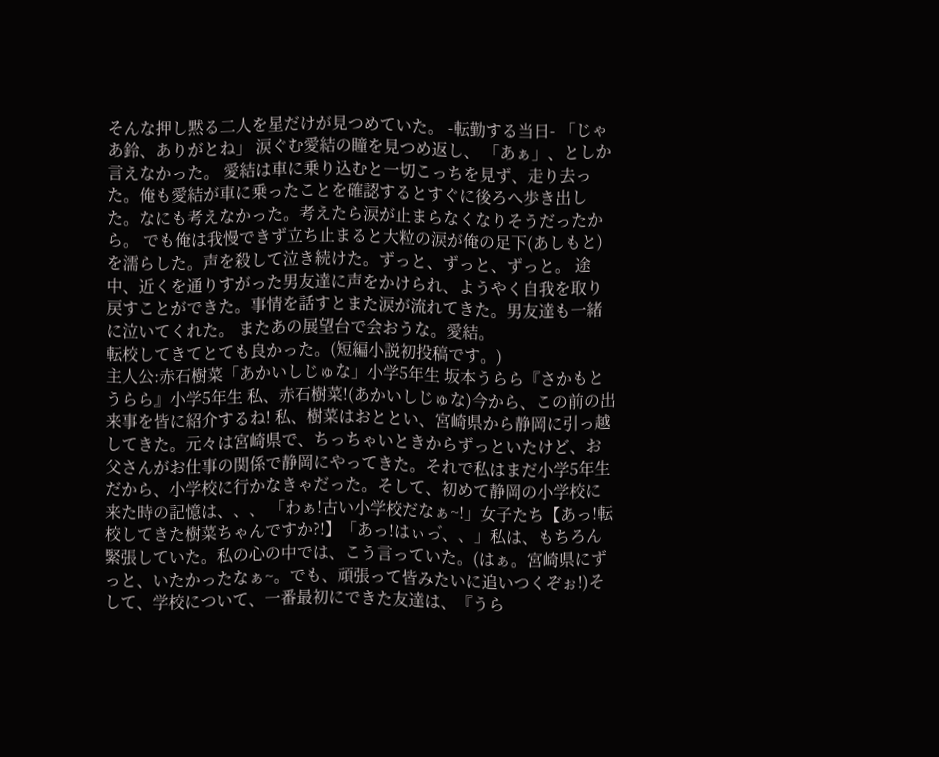そんな押し黙る二人を星だけが見つめていた。 -転勤する当日- 「じゃあ鈴、ありがとね」 涙ぐむ愛結の瞳を見つめ返し、 「あぁ」、としか言えなかった。 愛結は車に乗り込むと一切こっちを見ず、走り去った。俺も愛結が車に乗ったことを確認するとすぐに後ろへ歩き出した。なにも考えなかった。考えたら涙が止まらなくなりそうだったから。 でも俺は我慢できず立ち止まると大粒の涙が俺の足下(あしもと)を濡らした。声を殺して泣き続けた。ずっと、ずっと、ずっと。 途中、近くを通りすがった男友達に声をかけられ、ようやく自我を取り戻すことができた。事情を話すとまた涙が流れてきた。男友達も一緒に泣いてくれた。 またあの展望台で会おうな。愛結。
転校してきてとても良かった。(短編小説初投稿です。)
主人公:赤石樹菜「あかいしじゅな」小学5年生 坂本うらら『さかもとうらら』小学5年生 私、赤石樹菜!(あかいしじゅな)今から、この前の出来事を皆に紹介するね! 私、樹菜はおととい、宮崎県から静岡に引っ越してきた。元々は宮崎県で、ちっちゃいときからずっといたけど、お父さんがお仕事の関係で静岡にやってきた。それで私はまだ小学5年生だから、小学校に行かなきゃだった。そして、初めて静岡の小学校に来た時の記憶は、、、 「わぁ!古い小学校だなぁ~!」女子たち【あっ!転校してきた樹菜ちゃんですか?!】「あっ!はぃっ゙、、」私は、もちろん緊張していた。私の心の中では、こう言っていた。(はぁ。宮崎県にずっと、いたかったなぁ~。でも、頑張って皆みたいに追いつくぞぉ!)そして、学校について、一番最初にできた友達は、『うら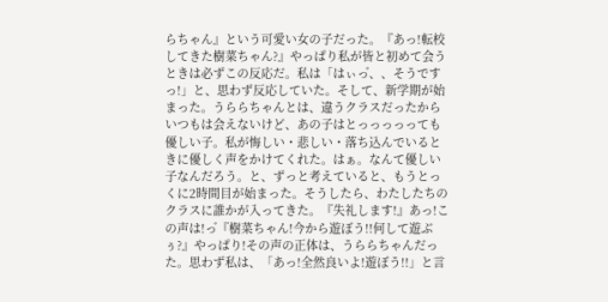らちゃん』という可愛い女の子だった。『あっ!転校してきた樹菜ちゃん?』やっぱり私が皆と初めて会うときは必ずこの反応だ。私は「はぃっ゙、、そうですっ!」と、思わず反応していた。そして、新学期が始まった。うららちゃんとは、違うクラスだったからいつもは会えないけど、あの子はとっっっっっても優しい子。私が悔しい・悲しい・落ち込んでいるときに優しく声をかけてくれた。はぁ。なんて優しい子なんだろう。と、ずっと考えていると、もうとっくに2時間目が始まった。そうしたら、わたしたちのクラスに誰かが入ってきた。『失礼します!』あっ!この声は!っ゙『樹菜ちゃん!今から遊ぼう!!何して遊ぶぅ?』やっぱり!その声の正体は、うららちゃんだった。思わず私は、「あっ!全然良いよ!遊ぼう!!」と言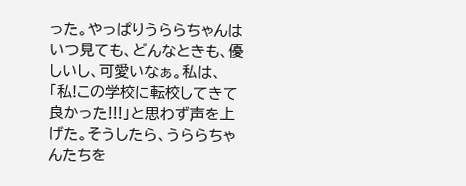った。やっぱりうららちゃんはいつ見ても、どんなときも、優しいし、可愛いなぁ。私は、「私!この学校に転校してきて良かった!!!」と思わず声を上げた。そうしたら、うららちゃんたちを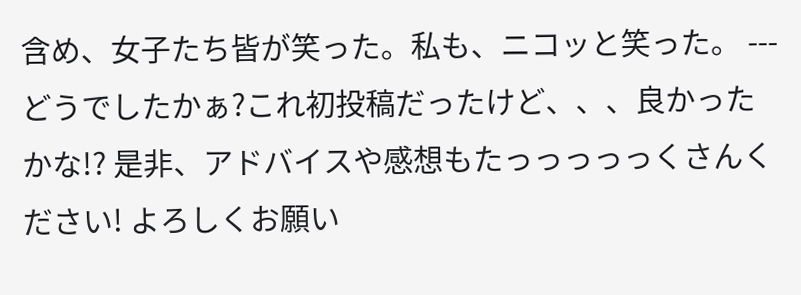含め、女子たち皆が笑った。私も、ニコッと笑った。 --- どうでしたかぁ?これ初投稿だったけど、、、良かったかな!? 是非、アドバイスや感想もたっっっっっくさんください! よろしくお願い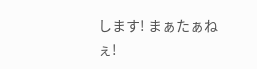します! まぁたぁねぇ!